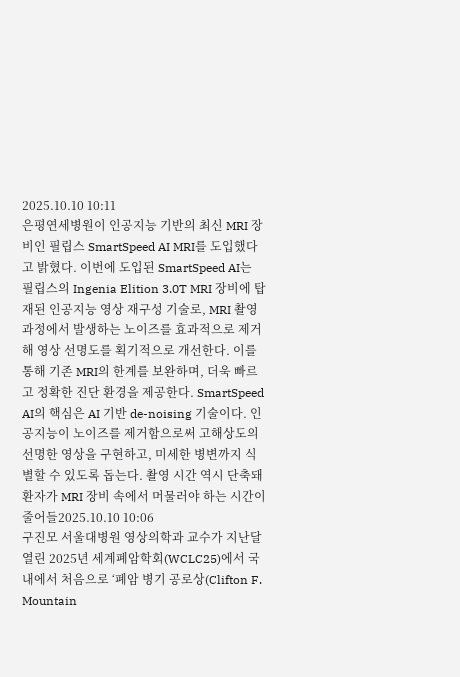2025.10.10 10:11
은평연세병원이 인공지능 기반의 최신 MRI 장비인 필립스 SmartSpeed AI MRI를 도입했다고 밝혔다. 이번에 도입된 SmartSpeed AI는 필립스의 Ingenia Elition 3.0T MRI 장비에 탑재된 인공지능 영상 재구성 기술로, MRI 촬영 과정에서 발생하는 노이즈를 효과적으로 제거해 영상 선명도를 획기적으로 개선한다. 이를 통해 기존 MRI의 한계를 보완하며, 더욱 빠르고 정확한 진단 환경을 제공한다. SmartSpeed AI의 핵심은 AI 기반 de-noising 기술이다. 인공지능이 노이즈를 제거함으로써 고해상도의 선명한 영상을 구현하고, 미세한 병변까지 식별할 수 있도록 돕는다. 촬영 시간 역시 단축돼 환자가 MRI 장비 속에서 머물러야 하는 시간이 줄어들2025.10.10 10:06
구진모 서울대병원 영상의학과 교수가 지난달 열린 2025년 세계폐암학회(WCLC25)에서 국내에서 처음으로 ‘폐암 병기 공로상(Clifton F. Mountain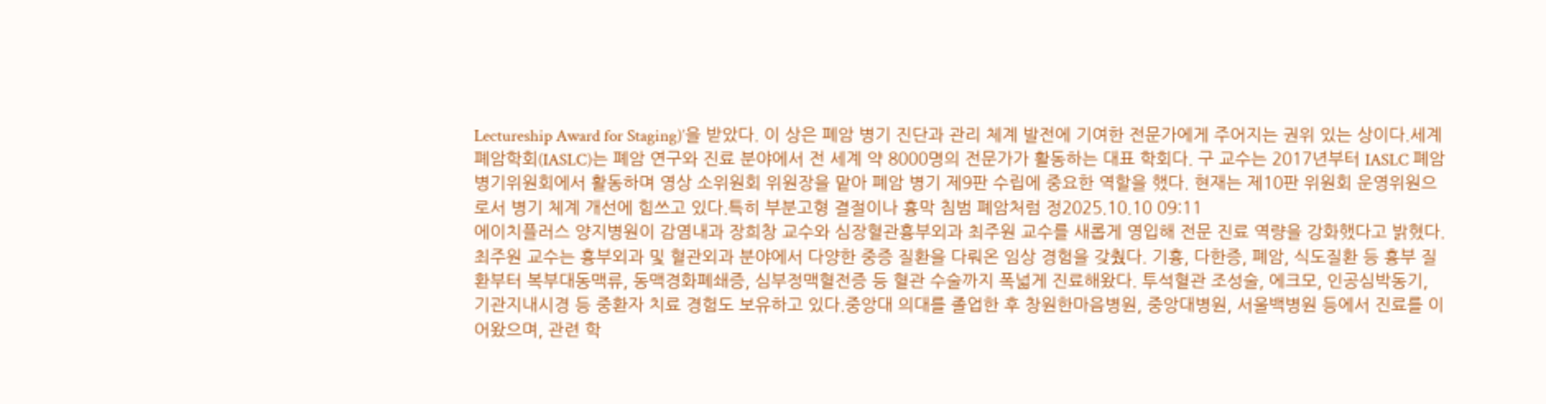Lectureship Award for Staging)’을 받았다. 이 상은 폐암 병기 진단과 관리 체계 발전에 기여한 전문가에게 주어지는 권위 있는 상이다.세계폐암학회(IASLC)는 폐암 연구와 진료 분야에서 전 세계 약 8000명의 전문가가 활동하는 대표 학회다. 구 교수는 2017년부터 IASLC 폐암병기위원회에서 활동하며 영상 소위원회 위원장을 맡아 폐암 병기 제9판 수립에 중요한 역할을 했다. 현재는 제10판 위원회 운영위원으로서 병기 체계 개선에 힘쓰고 있다.특히 부분고형 결절이나 흉막 침범 폐암처럼 정2025.10.10 09:11
에이치플러스 양지병원이 감염내과 장희창 교수와 심장혈관흉부외과 최주원 교수를 새롭게 영입해 전문 진료 역량을 강화했다고 밝혔다.최주원 교수는 흉부외과 및 혈관외과 분야에서 다양한 중증 질환을 다뤄온 임상 경험을 갖췄다. 기흉, 다한증, 폐암, 식도질환 등 흉부 질환부터 복부대동맥류, 동맥경화폐쇄증, 심부정맥혈전증 등 혈관 수술까지 폭넓게 진료해왔다. 투석혈관 조성술, 에크모, 인공심박동기, 기관지내시경 등 중환자 치료 경험도 보유하고 있다.중앙대 의대를 졸업한 후 창원한마음병원, 중앙대병원, 서울백병원 등에서 진료를 이어왔으며, 관련 학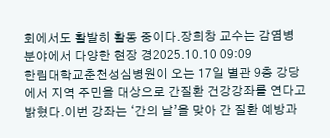회에서도 활발히 활동 중이다.장희창 교수는 감염병 분야에서 다양한 현장 경2025.10.10 09:09
한림대학교춘천성심병원이 오는 17일 별관 9층 강당에서 지역 주민을 대상으로 간질환 건강강좌를 연다고 밝혔다.이번 강좌는 ‘간의 날’을 맞아 간 질환 예방과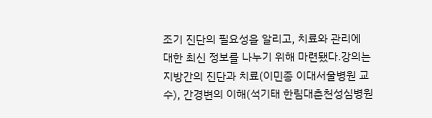조기 진단의 필요성을 알리고, 치료와 관리에 대한 최신 정보를 나누기 위해 마련됐다.강의는 지방간의 진단과 치료(이민종 이대서울병원 교수), 간경변의 이해(석기태 한림대춘천성심병원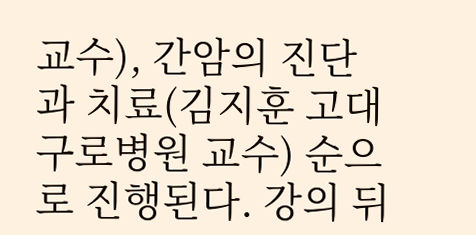교수), 간암의 진단과 치료(김지훈 고대구로병원 교수) 순으로 진행된다. 강의 뒤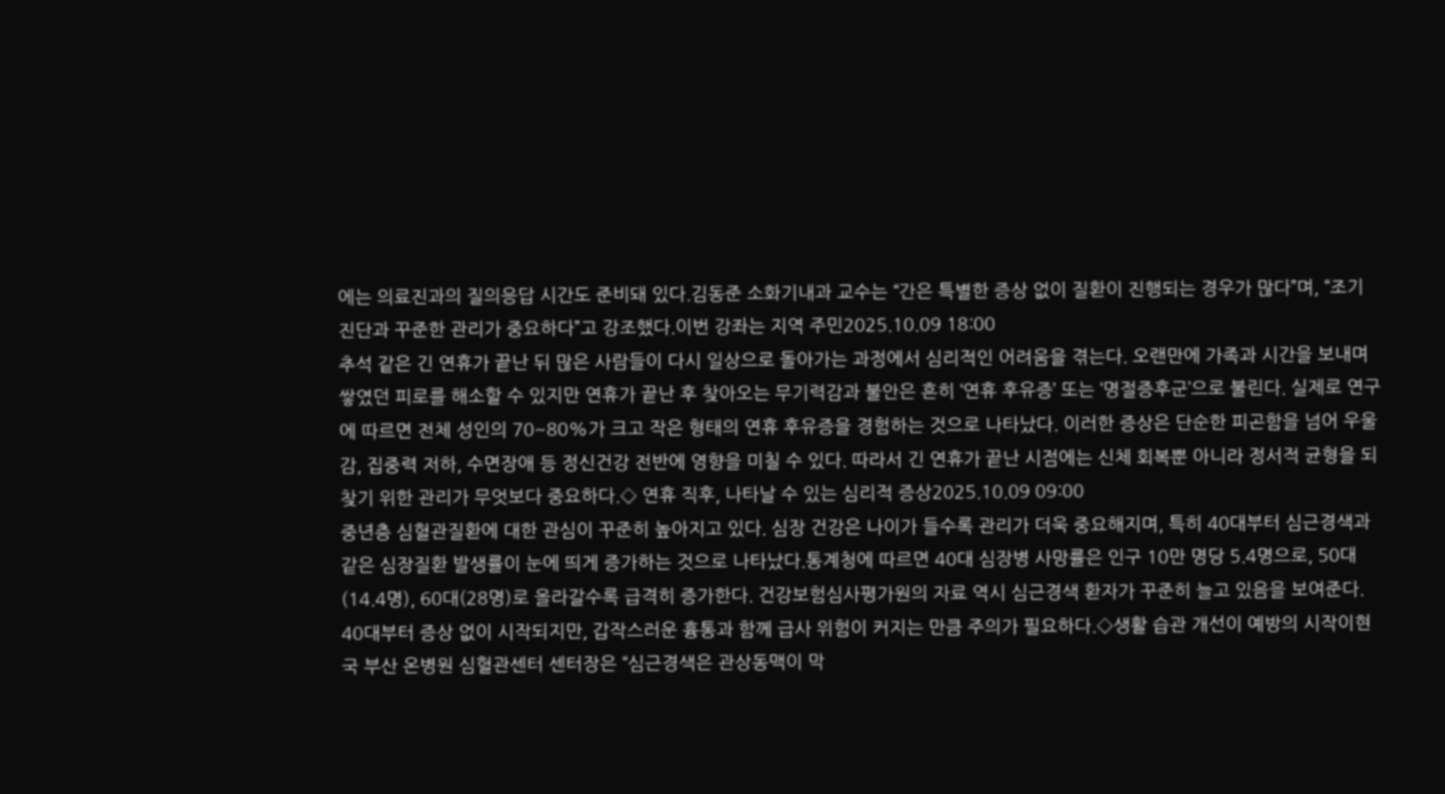에는 의료진과의 질의응답 시간도 준비돼 있다.김동준 소화기내과 교수는 “간은 특별한 증상 없이 질환이 진행되는 경우가 많다”며, “조기 진단과 꾸준한 관리가 중요하다”고 강조했다.이번 강좌는 지역 주민2025.10.09 18:00
추석 같은 긴 연휴가 끝난 뒤 많은 사람들이 다시 일상으로 돌아가는 과정에서 심리적인 어려움을 겪는다. 오랜만에 가족과 시간을 보내며 쌓였던 피로를 해소할 수 있지만 연휴가 끝난 후 찾아오는 무기력감과 불안은 흔히 ‘연휴 후유증’ 또는 ‘명절증후군’으로 불린다. 실제로 연구에 따르면 전체 성인의 70~80%가 크고 작은 형태의 연휴 후유증을 경험하는 것으로 나타났다. 이러한 증상은 단순한 피곤함을 넘어 우울감, 집중력 저하, 수면장애 등 정신건강 전반에 영향을 미칠 수 있다. 따라서 긴 연휴가 끝난 시점에는 신체 회복뿐 아니라 정서적 균형을 되찾기 위한 관리가 무엇보다 중요하다.◇ 연휴 직후, 나타날 수 있는 심리적 증상2025.10.09 09:00
중년층 심혈관질환에 대한 관심이 꾸준히 높아지고 있다. 심장 건강은 나이가 들수록 관리가 더욱 중요해지며, 특히 40대부터 심근경색과 같은 심장질환 발생률이 눈에 띄게 증가하는 것으로 나타났다.통계청에 따르면 40대 심장병 사망률은 인구 10만 명당 5.4명으로, 50대(14.4명), 60대(28명)로 올라갈수록 급격히 증가한다. 건강보험심사평가원의 자료 역시 심근경색 환자가 꾸준히 늘고 있음을 보여준다. 40대부터 증상 없이 시작되지만, 갑작스러운 흉통과 함께 급사 위험이 커지는 만큼 주의가 필요하다.◇생활 습관 개선이 예방의 시작이현국 부산 온병원 심혈관센터 센터장은 “심근경색은 관상동맥이 막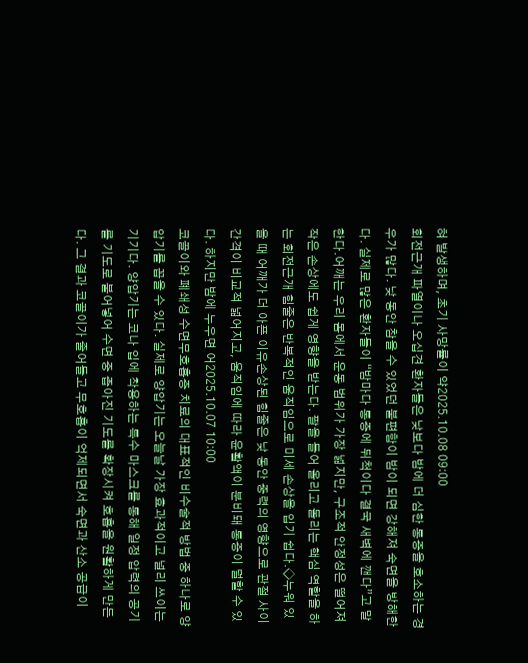혀 발생하며, 초기 사망률이 약2025.10.08 09:00
회전근개 파열이나 오십견 환자들은 낮보다 밤에 더 심한 통증을 호소하는 경우가 많다. 낮 동안 참을 수 있었던 불편함이 밤이 되면 강해져 숙면을 방해한다. 실제로 많은 환자들이 “밤마다 통증에 뒤척이다 결국 새벽에 깬다”고 말한다.어깨는 우리 몸에서 운동 범위가 가장 넓지만, 구조적 안정성은 떨어져 작은 손상에도 쉽게 영향을 받는다. 팔을 들어 올리고 돌리는 핵심 역할을 하는 회전근개 힘줄은 반복적인 움직임으로 미세 손상을 입기 쉽다.◇누워 있을 때 어깨가 더 아픈 이유손상된 힘줄은 낮 동안 중력의 영향으로 관절 사이 간격이 비교적 넓어지고, 움직임에 따라 윤활액이 분비돼 통증이 덜할 수 있다. 하지만 밤에 누우면 어2025.10.07 10:00
코골이와 폐쇄성 수면무호흡증 치료의 대표적인 비수술적 방법 중 하나로 양압기를 꼽을 수 있다. 실제로 양압기는 오늘날 가장 효과적이고 널리 쓰이는 기기다. 양압기는 코나 입에 착용하는 특수 마스크를 통해 일정 압력의 공기를 기도로 불어넣어 수면 중 좁아진 기도를 확장시켜 호흡을 원활하게 만든다. 그 결과 코골이가 줄어들고 무호흡이 억제되면서 숙면과 산소 공급이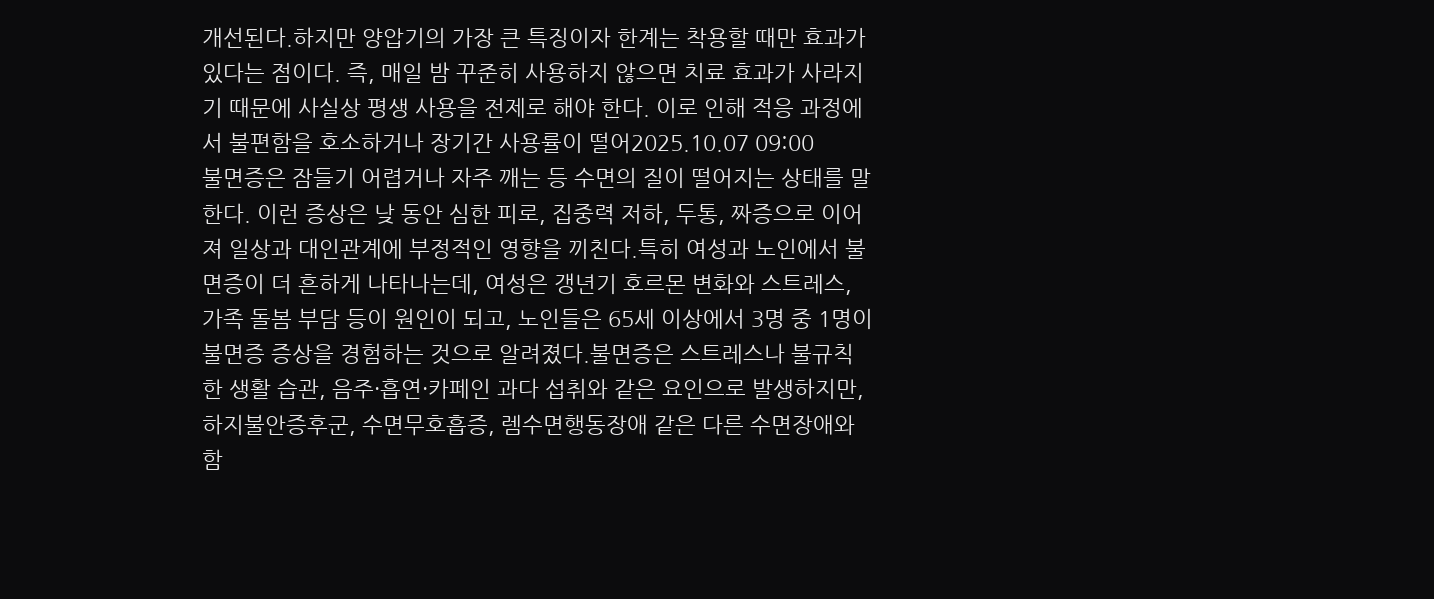개선된다.하지만 양압기의 가장 큰 특징이자 한계는 착용할 때만 효과가 있다는 점이다. 즉, 매일 밤 꾸준히 사용하지 않으면 치료 효과가 사라지기 때문에 사실상 평생 사용을 전제로 해야 한다. 이로 인해 적응 과정에서 불편함을 호소하거나 장기간 사용률이 떨어2025.10.07 09:00
불면증은 잠들기 어렵거나 자주 깨는 등 수면의 질이 떨어지는 상태를 말한다. 이런 증상은 낮 동안 심한 피로, 집중력 저하, 두통, 짜증으로 이어져 일상과 대인관계에 부정적인 영향을 끼친다.특히 여성과 노인에서 불면증이 더 흔하게 나타나는데, 여성은 갱년기 호르몬 변화와 스트레스, 가족 돌봄 부담 등이 원인이 되고, 노인들은 65세 이상에서 3명 중 1명이 불면증 증상을 경험하는 것으로 알려졌다.불면증은 스트레스나 불규칙한 생활 습관, 음주·흡연·카페인 과다 섭취와 같은 요인으로 발생하지만, 하지불안증후군, 수면무호흡증, 렘수면행동장애 같은 다른 수면장애와 함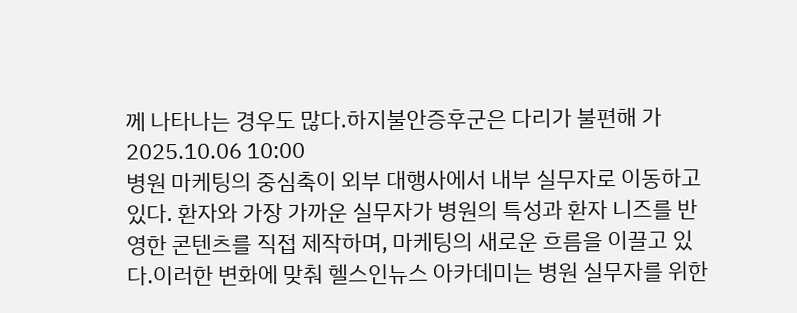께 나타나는 경우도 많다.하지불안증후군은 다리가 불편해 가2025.10.06 10:00
병원 마케팅의 중심축이 외부 대행사에서 내부 실무자로 이동하고 있다. 환자와 가장 가까운 실무자가 병원의 특성과 환자 니즈를 반영한 콘텐츠를 직접 제작하며, 마케팅의 새로운 흐름을 이끌고 있다.이러한 변화에 맞춰 헬스인뉴스 아카데미는 병원 실무자를 위한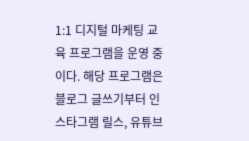1:1 디지털 마케팅 교육 프로그램을 운영 중이다. 해당 프로그램은 블로그 글쓰기부터 인스타그램 릴스, 유튜브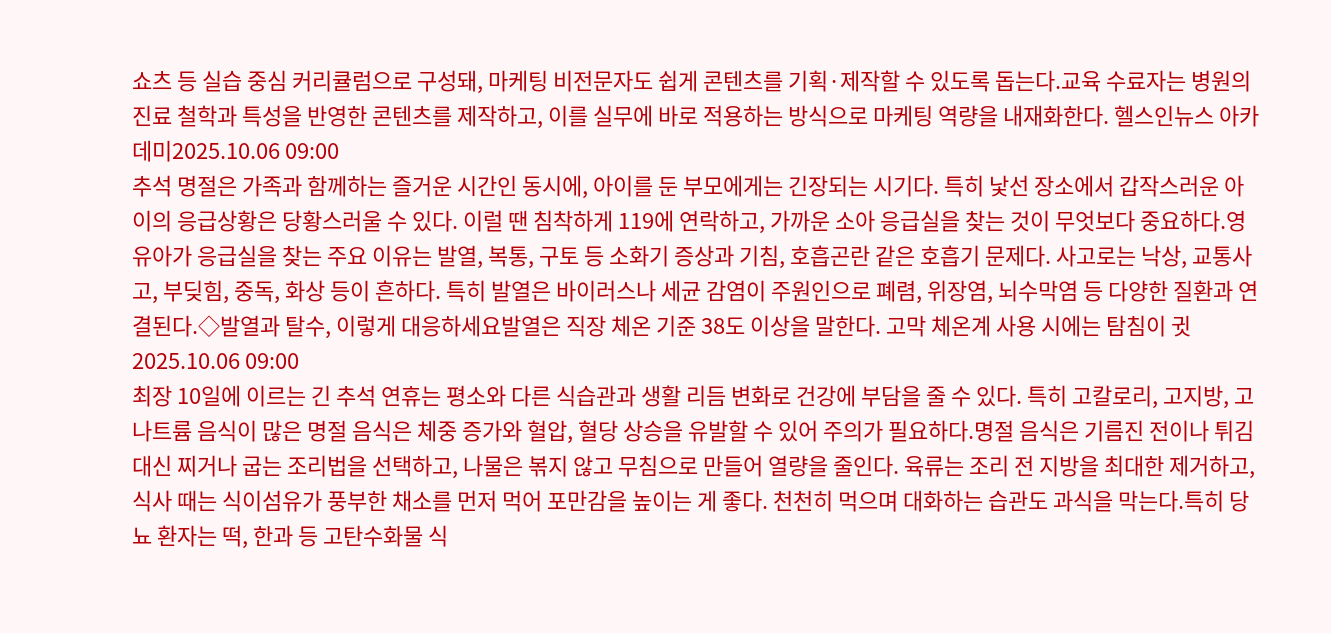쇼츠 등 실습 중심 커리큘럼으로 구성돼, 마케팅 비전문자도 쉽게 콘텐츠를 기획·제작할 수 있도록 돕는다.교육 수료자는 병원의 진료 철학과 특성을 반영한 콘텐츠를 제작하고, 이를 실무에 바로 적용하는 방식으로 마케팅 역량을 내재화한다. 헬스인뉴스 아카데미2025.10.06 09:00
추석 명절은 가족과 함께하는 즐거운 시간인 동시에, 아이를 둔 부모에게는 긴장되는 시기다. 특히 낯선 장소에서 갑작스러운 아이의 응급상황은 당황스러울 수 있다. 이럴 땐 침착하게 119에 연락하고, 가까운 소아 응급실을 찾는 것이 무엇보다 중요하다.영유아가 응급실을 찾는 주요 이유는 발열, 복통, 구토 등 소화기 증상과 기침, 호흡곤란 같은 호흡기 문제다. 사고로는 낙상, 교통사고, 부딪힘, 중독, 화상 등이 흔하다. 특히 발열은 바이러스나 세균 감염이 주원인으로 폐렴, 위장염, 뇌수막염 등 다양한 질환과 연결된다.◇발열과 탈수, 이렇게 대응하세요발열은 직장 체온 기준 38도 이상을 말한다. 고막 체온계 사용 시에는 탐침이 귓2025.10.06 09:00
최장 10일에 이르는 긴 추석 연휴는 평소와 다른 식습관과 생활 리듬 변화로 건강에 부담을 줄 수 있다. 특히 고칼로리, 고지방, 고나트륨 음식이 많은 명절 음식은 체중 증가와 혈압, 혈당 상승을 유발할 수 있어 주의가 필요하다.명절 음식은 기름진 전이나 튀김 대신 찌거나 굽는 조리법을 선택하고, 나물은 볶지 않고 무침으로 만들어 열량을 줄인다. 육류는 조리 전 지방을 최대한 제거하고, 식사 때는 식이섬유가 풍부한 채소를 먼저 먹어 포만감을 높이는 게 좋다. 천천히 먹으며 대화하는 습관도 과식을 막는다.특히 당뇨 환자는 떡, 한과 등 고탄수화물 식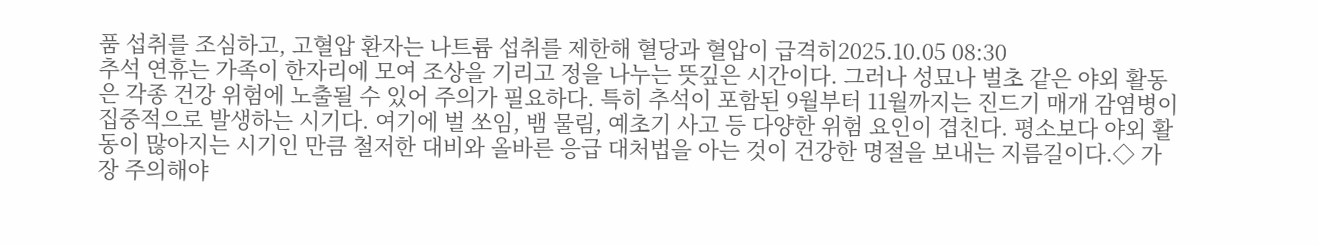품 섭취를 조심하고, 고혈압 환자는 나트륨 섭취를 제한해 혈당과 혈압이 급격히2025.10.05 08:30
추석 연휴는 가족이 한자리에 모여 조상을 기리고 정을 나누는 뜻깊은 시간이다. 그러나 성묘나 벌초 같은 야외 활동은 각종 건강 위험에 노출될 수 있어 주의가 필요하다. 특히 추석이 포함된 9월부터 11월까지는 진드기 매개 감염병이 집중적으로 발생하는 시기다. 여기에 벌 쏘임, 뱀 물림, 예초기 사고 등 다양한 위험 요인이 겹친다. 평소보다 야외 활동이 많아지는 시기인 만큼 철저한 대비와 올바른 응급 대처법을 아는 것이 건강한 명절을 보내는 지름길이다.◇ 가장 주의해야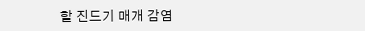할 진드기 매개 감염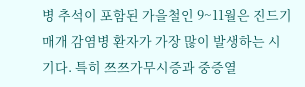병 추석이 포함된 가을철인 9~11월은 진드기 매개 감염병 환자가 가장 많이 발생하는 시기다. 특히 쯔쯔가무시증과 중증열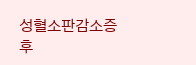성혈소판감소증후